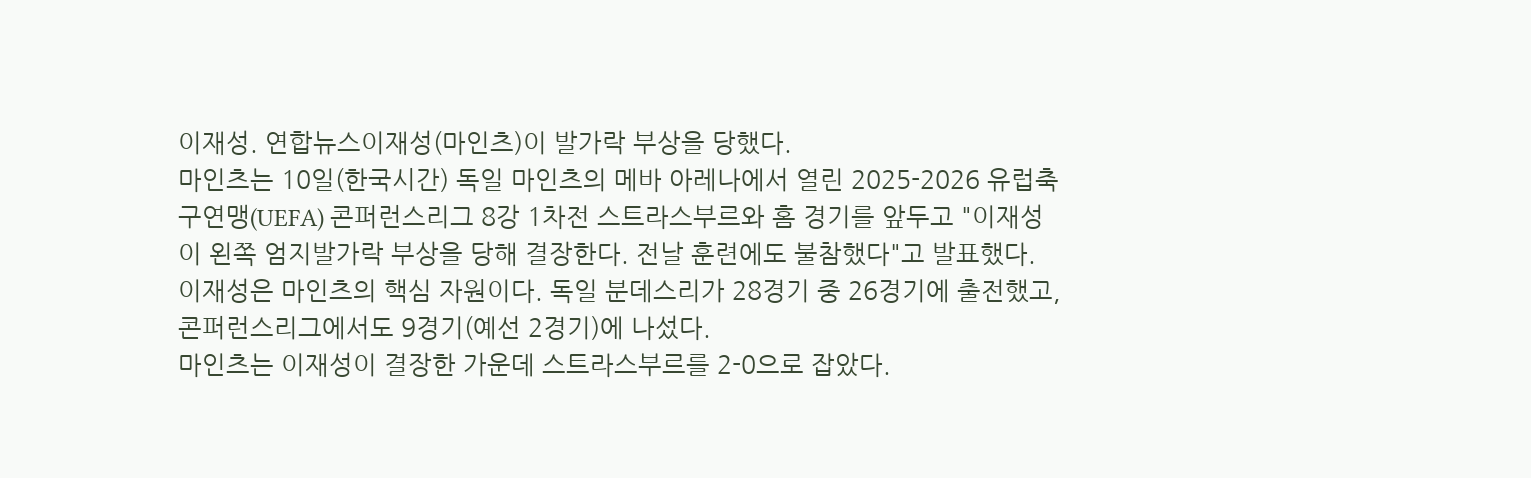이재성. 연합뉴스이재성(마인츠)이 발가락 부상을 당했다.
마인츠는 10일(한국시간) 독일 마인츠의 메바 아레나에서 열린 2025-2026 유럽축구연맹(UEFA) 콘퍼런스리그 8강 1차전 스트라스부르와 홈 경기를 앞두고 "이재성이 왼쪽 엄지발가락 부상을 당해 결장한다. 전날 훈련에도 불참했다"고 발표했다.
이재성은 마인츠의 핵심 자원이다. 독일 분데스리가 28경기 중 26경기에 출전했고, 콘퍼런스리그에서도 9경기(예선 2경기)에 나섰다.
마인츠는 이재성이 결장한 가운데 스트라스부르를 2-0으로 잡았다.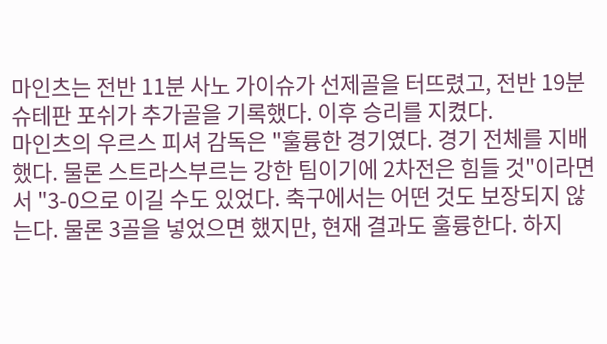마인츠는 전반 11분 사노 가이슈가 선제골을 터뜨렸고, 전반 19분 슈테판 포쉬가 추가골을 기록했다. 이후 승리를 지켰다.
마인츠의 우르스 피셔 감독은 "훌륭한 경기였다. 경기 전체를 지배했다. 물론 스트라스부르는 강한 팀이기에 2차전은 힘들 것"이라면서 "3-0으로 이길 수도 있었다. 축구에서는 어떤 것도 보장되지 않는다. 물론 3골을 넣었으면 했지만, 현재 결과도 훌륭한다. 하지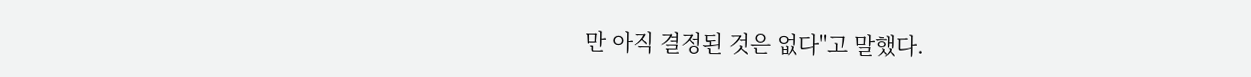만 아직 결정된 것은 없다"고 말했다.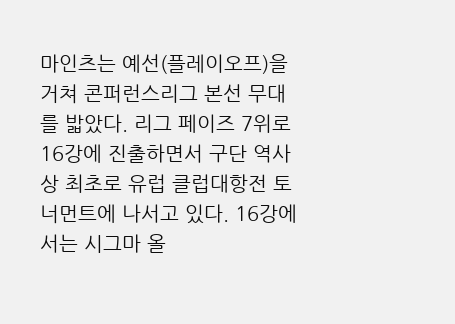마인츠는 예선(플레이오프)을 거쳐 콘퍼런스리그 본선 무대를 밟았다. 리그 페이즈 7위로 16강에 진출하면서 구단 역사상 최초로 유럽 클럽대항전 토너먼트에 나서고 있다. 16강에서는 시그마 올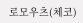로모우츠(체코)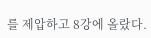를 제압하고 8강에 올랐다.